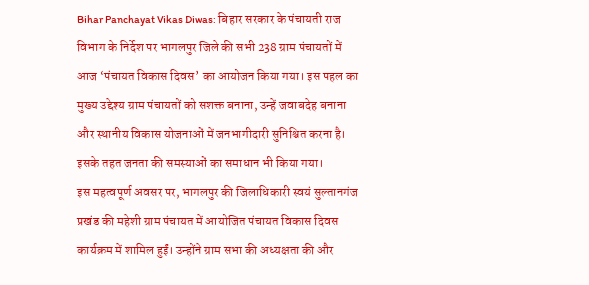Bihar Panchayat Vikas Diwas: बिहार सरकार के पंचायती राज विभाग के निर्देश पर भागलपुर जिले की सभी 238 ग्राम पंचायतों में आज ‘पंचायत विकास दिवस’ का आयोजन किया गया। इस पहल का मुख्य उद्देश्य ग्राम पंचायतों को सशक्त बनाना, उन्हें जवाबदेह बनाना और स्थानीय विकास योजनाओं में जनभागीदारी सुनिश्चित करना है। इसके तहत जनता की समस्याओं का समाधान भी किया गया।
इस महत्वपूर्ण अवसर पर, भागलपुर की जिलाधिकारी स्वयं सुल्तानगंज प्रखंड की महेशी ग्राम पंचायत में आयोजित पंचायत विकास दिवस कार्यक्रम में शामिल हुईं। उन्होंने ग्राम सभा की अध्यक्षता की और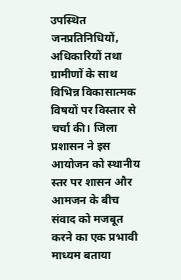उपस्थित जनप्रतिनिधियों, अधिकारियों तथा ग्रामीणों के साथ विभिन्न विकासात्मक विषयों पर विस्तार से चर्चा की। जिला प्रशासन ने इस आयोजन को स्थानीय स्तर पर शासन और आमजन के बीच संवाद को मजबूत करने का एक प्रभावी माध्यम बताया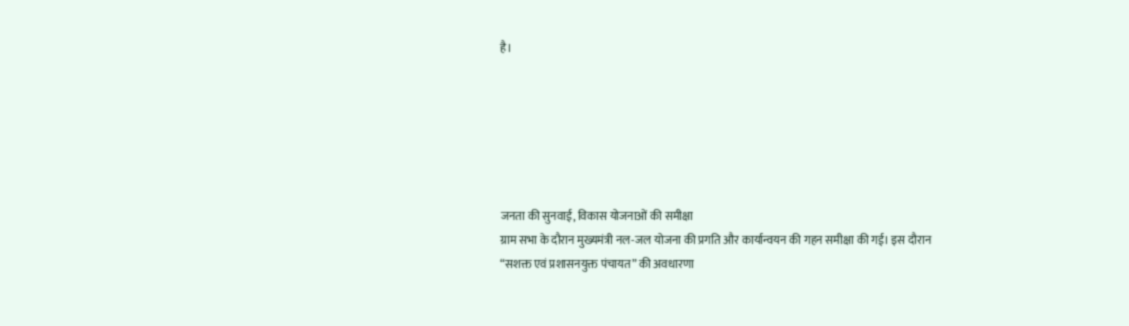है।






जनता की सुनवाई, विकास योजनाओं की समीक्षा
ग्राम सभा के दौरान मुख्यमंत्री नल-जल योजना की प्रगति और कार्यान्वयन की गहन समीक्षा की गई। इस दौरान “सशक्त एवं प्रशासनयुक्त पंचायत” की अवधारणा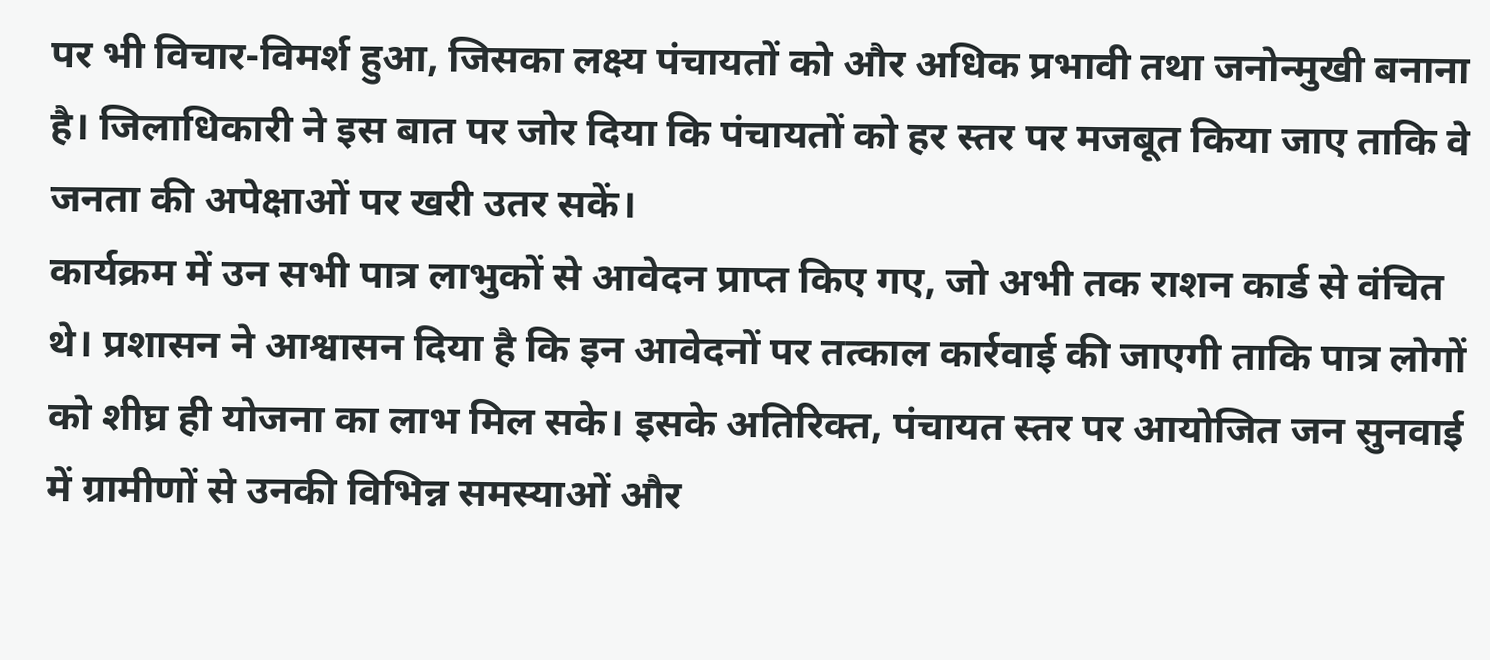पर भी विचार-विमर्श हुआ, जिसका लक्ष्य पंचायतों को और अधिक प्रभावी तथा जनोन्मुखी बनाना है। जिलाधिकारी ने इस बात पर जोर दिया कि पंचायतों को हर स्तर पर मजबूत किया जाए ताकि वे जनता की अपेक्षाओं पर खरी उतर सकें।
कार्यक्रम में उन सभी पात्र लाभुकों से आवेदन प्राप्त किए गए, जो अभी तक राशन कार्ड से वंचित थे। प्रशासन ने आश्वासन दिया है कि इन आवेदनों पर तत्काल कार्रवाई की जाएगी ताकि पात्र लोगों को शीघ्र ही योजना का लाभ मिल सके। इसके अतिरिक्त, पंचायत स्तर पर आयोजित जन सुनवाई में ग्रामीणों से उनकी विभिन्न समस्याओं और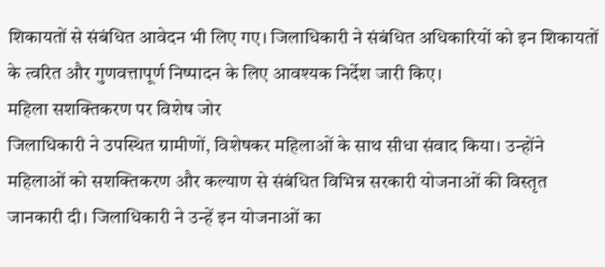शिकायतों से संबंधित आवेदन भी लिए गए। जिलाधिकारी ने संबंधित अधिकारियों को इन शिकायतों के त्वरित और गुणवत्तापूर्ण निष्पादन के लिए आवश्यक निर्देश जारी किए।
महिला सशक्तिकरण पर विशेष जोर
जिलाधिकारी ने उपस्थित ग्रामीणों, विशेषकर महिलाओं के साथ सीधा संवाद किया। उन्होंने महिलाओं को सशक्तिकरण और कल्याण से संबंधित विभिन्न सरकारी योजनाओं की विस्तृत जानकारी दी। जिलाधिकारी ने उन्हें इन योजनाओं का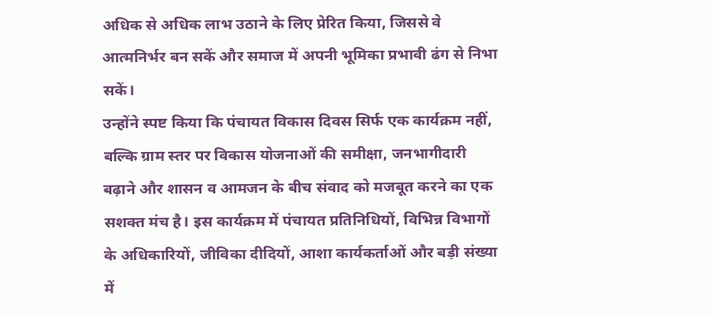अधिक से अधिक लाभ उठाने के लिए प्रेरित किया, जिससे वे आत्मनिर्भर बन सकें और समाज में अपनी भूमिका प्रभावी ढंग से निभा सकें।
उन्होंने स्पष्ट किया कि पंचायत विकास दिवस सिर्फ एक कार्यक्रम नहीं, बल्कि ग्राम स्तर पर विकास योजनाओं की समीक्षा, जनभागीदारी बढ़ाने और शासन व आमजन के बीच संवाद को मजबूत करने का एक सशक्त मंच है। इस कार्यक्रम में पंचायत प्रतिनिधियों, विभिन्न विभागों के अधिकारियों, जीविका दीदियों, आशा कार्यकर्ताओं और बड़ी संख्या में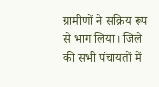ग्रामीणों ने सक्रिय रूप से भाग लिया। जिले की सभी पंचायतों में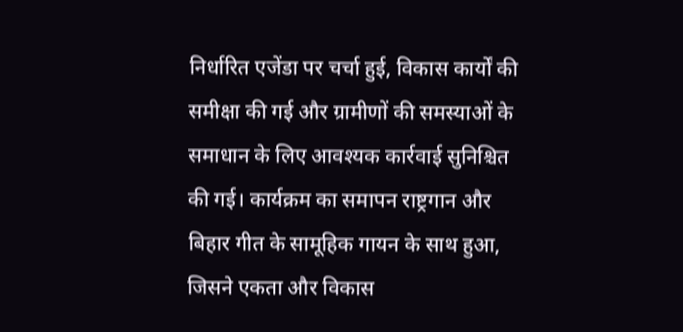निर्धारित एजेंडा पर चर्चा हुई, विकास कार्यों की समीक्षा की गई और ग्रामीणों की समस्याओं के समाधान के लिए आवश्यक कार्रवाई सुनिश्चित की गई। कार्यक्रम का समापन राष्ट्रगान और बिहार गीत के सामूहिक गायन के साथ हुआ, जिसने एकता और विकास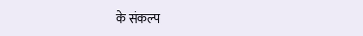के संकल्प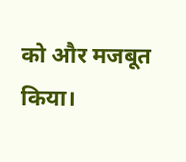को और मजबूत किया।